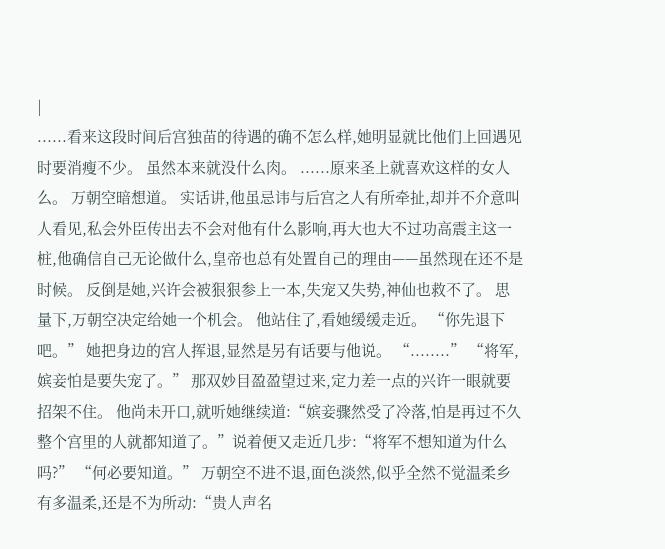|
......看来这段时间后宫独苗的待遇的确不怎么样,她明显就比他们上回遇见时要消瘦不少。 虽然本来就没什么肉。 ......原来圣上就喜欢这样的女人么。 万朝空暗想道。 实话讲,他虽忌讳与后宫之人有所牵扯,却并不介意叫人看见,私会外臣传出去不会对他有什么影响,再大也大不过功高震主这一桩,他确信自己无论做什么,皇帝也总有处置自己的理由——虽然现在还不是时候。 反倒是她,兴许会被狠狠参上一本,失宠又失势,神仙也救不了。 思量下,万朝空决定给她一个机会。 他站住了,看她缓缓走近。 “你先退下吧。” 她把身边的宫人挥退,显然是另有话要与他说。 “........” “将军,嫔妾怕是要失宠了。” 那双妙目盈盈望过来,定力差一点的兴许一眼就要招架不住。 他尚未开口,就听她继续道:“嫔妾骤然受了冷落,怕是再过不久整个宫里的人就都知道了。”说着便又走近几步:“将军不想知道为什么吗?” “何必要知道。” 万朝空不进不退,面色淡然,似乎全然不觉温柔乡有多温柔,还是不为所动:“贵人声名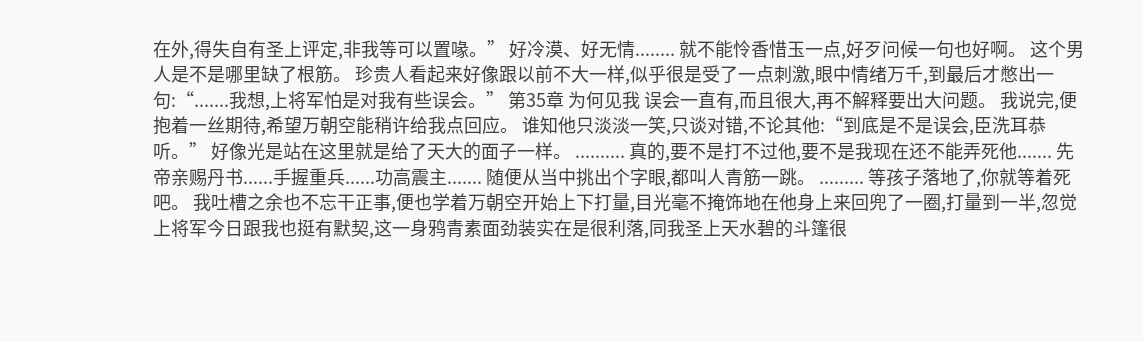在外,得失自有圣上评定,非我等可以置喙。” 好冷漠、好无情........ 就不能怜香惜玉一点,好歹问候一句也好啊。 这个男人是不是哪里缺了根筋。 珍贵人看起来好像跟以前不大一样,似乎很是受了一点刺激,眼中情绪万千,到最后才憋出一句:“.......我想,上将军怕是对我有些误会。” 第35章 为何见我 误会一直有,而且很大,再不解释要出大问题。 我说完,便抱着一丝期待,希望万朝空能稍许给我点回应。 谁知他只淡淡一笑,只谈对错,不论其他:“到底是不是误会,臣洗耳恭听。” 好像光是站在这里就是给了天大的面子一样。 .......... 真的,要不是打不过他,要不是我现在还不能弄死他....... 先帝亲赐丹书......手握重兵......功高震主....... 随便从当中挑出个字眼,都叫人青筋一跳。 ......... 等孩子落地了,你就等着死吧。 我吐槽之余也不忘干正事,便也学着万朝空开始上下打量,目光毫不掩饰地在他身上来回兜了一圈,打量到一半,忽觉上将军今日跟我也挺有默契,这一身鸦青素面劲装实在是很利落,同我圣上天水碧的斗篷很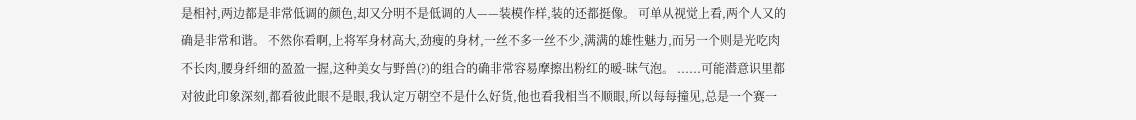是相衬,两边都是非常低调的颜色,却又分明不是低调的人——装模作样,装的还都挺像。 可单从视觉上看,两个人又的确是非常和谐。 不然你看啊,上将军身材高大,劲瘦的身材,一丝不多一丝不少,满满的雄性魅力,而另一个则是光吃肉不长肉,腰身纤细的盈盈一握,这种美女与野兽(?)的组合的确非常容易摩擦出粉红的暧-昧气泡。 ......可能潜意识里都对彼此印象深刻,都看彼此眼不是眼,我认定万朝空不是什么好货,他也看我相当不顺眼,所以每每撞见,总是一个赛一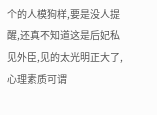个的人模狗样,要是没人提醒,还真不知道这是后妃私见外臣,见的太光明正大了,心理素质可谓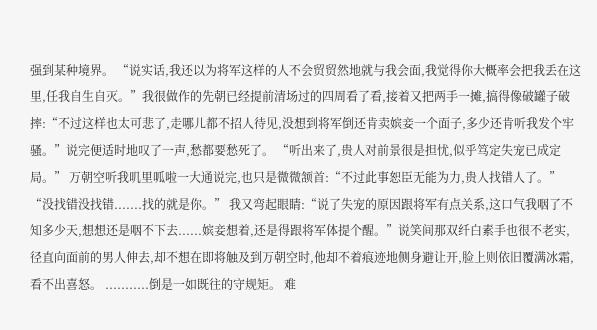强到某种境界。 “说实话,我还以为将军这样的人不会贸贸然地就与我会面,我觉得你大概率会把我丢在这里,任我自生自灭。”我很做作的先朝已经提前清场过的四周看了看,接着又把两手一摊,搞得像破罐子破摔:“不过这样也太可悲了,走哪儿都不招人待见,没想到将军倒还肯卖嫔妾一个面子,多少还肯听我发个牢骚。”说完便适时地叹了一声,愁都要愁死了。 “听出来了,贵人对前景很是担忧,似乎笃定失宠已成定局。” 万朝空听我叽里呱啦一大通说完,也只是微微颔首:“不过此事恕臣无能为力,贵人找错人了。” “没找错没找错.......找的就是你。” 我又弯起眼睛:“说了失宠的原因跟将军有点关系,这口气我咽了不知多少天,想想还是咽不下去......嫔妾想着,还是得跟将军体提个醒。”说笑间那双纤白素手也很不老实,径直向面前的男人伸去,却不想在即将触及到万朝空时,他却不着痕迹地侧身避让开,脸上则依旧覆满冰霜,看不出喜怒。 ...........倒是一如既往的守规矩。 难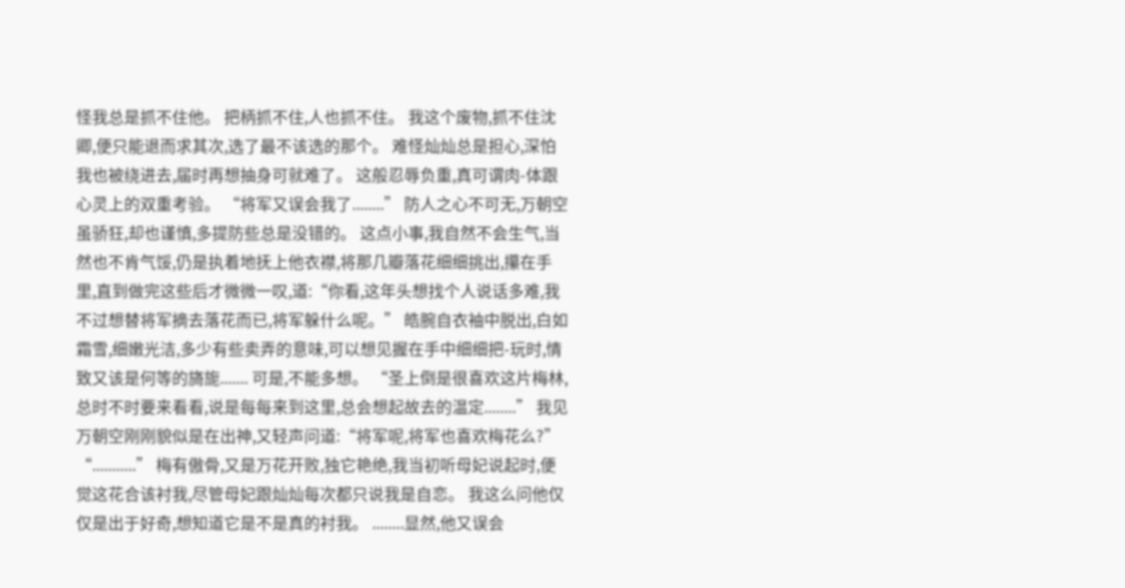怪我总是抓不住他。 把柄抓不住,人也抓不住。 我这个废物,抓不住沈卿,便只能退而求其次,选了最不该选的那个。 难怪灿灿总是担心,深怕我也被绕进去,届时再想抽身可就难了。 这般忍辱负重,真可谓肉-体跟心灵上的双重考验。 “将军又误会我了........” 防人之心不可无,万朝空虽骄狂,却也谨慎,多提防些总是没错的。 这点小事,我自然不会生气,当然也不肯气馁,仍是执着地抚上他衣襟,将那几瓣落花细细挑出,攥在手里,直到做完这些后才微微一叹,道:“你看,这年头想找个人说话多难,我不过想替将军摘去落花而已,将军躲什么呢。” 皓腕自衣袖中脱出,白如霜雪,细嫩光洁,多少有些卖弄的意味,可以想见握在手中细细把-玩时,情致又该是何等的旖旎....... 可是,不能多想。 “圣上倒是很喜欢这片梅林,总时不时要来看看,说是每每来到这里,总会想起故去的温定........” 我见万朝空刚刚貌似是在出神,又轻声问道:“将军呢,将军也喜欢梅花么?” “...........” 梅有傲骨,又是万花开败,独它艳绝,我当初听母妃说起时,便觉这花合该衬我,尽管母妃跟灿灿每次都只说我是自恋。 我这么问他仅仅是出于好奇,想知道它是不是真的衬我。 ........显然,他又误会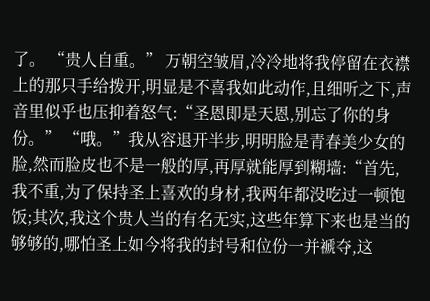了。 “贵人自重。” 万朝空皱眉,冷冷地将我停留在衣襟上的那只手给拨开,明显是不喜我如此动作,且细听之下,声音里似乎也压抑着怒气:“圣恩即是天恩,别忘了你的身份。” “哦。”我从容退开半步,明明脸是青春美少女的脸,然而脸皮也不是一般的厚,再厚就能厚到糊墙:“首先,我不重,为了保持圣上喜欢的身材,我两年都没吃过一顿饱饭;其次,我这个贵人当的有名无实,这些年算下来也是当的够够的,哪怕圣上如今将我的封号和位份一并褫夺,这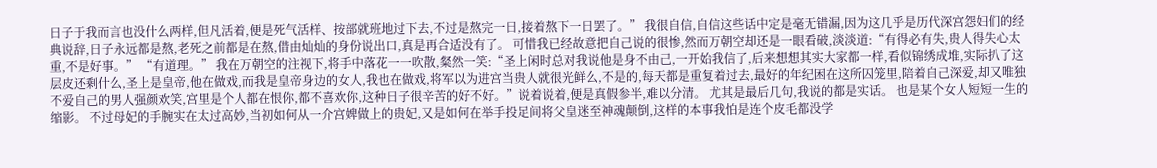日子于我而言也没什么两样,但凡活着,便是死气活样、按部就班地过下去,不过是熬完一日,接着熬下一日罢了。” 我很自信,自信这些话中定是毫无错漏,因为这几乎是历代深宫怨妇们的经典说辞,日子永远都是熬,老死之前都是在熬,借由灿灿的身份说出口,真是再合适没有了。 可惜我已经故意把自己说的很惨,然而万朝空却还是一眼看破,淡淡道:“有得必有失,贵人得失心太重,不是好事。” “有道理。” 我在万朝空的注视下,将手中落花一一吹散,粲然一笑:“圣上闲时总对我说他是身不由己,一开始我信了,后来想想其实大家都一样,看似锦绣成堆,实际扒了这层皮还剩什么,圣上是皇帝,他在做戏,而我是皇帝身边的女人,我也在做戏,将军以为进宫当贵人就很光鲜么,不是的,每天都是重复着过去,最好的年纪困在这所囚笼里,陪着自己深爱,却又唯独不爱自己的男人强颜欢笑,宫里是个人都在恨你,都不喜欢你,这种日子很辛苦的好不好。”说着说着,便是真假参半,难以分清。 尤其是最后几句,我说的都是实话。 也是某个女人短短一生的缩影。 不过母妃的手腕实在太过高妙,当初如何从一介宫婢做上的贵妃,又是如何在举手投足间将父皇迷至神魂颠倒,这样的本事我怕是连个皮毛都没学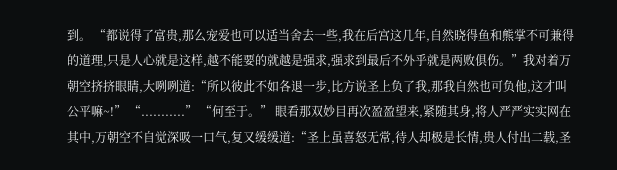到。 “都说得了富贵,那么宠爱也可以适当舍去一些,我在后宫这几年,自然晓得鱼和熊掌不可兼得的道理,只是人心就是这样,越不能要的就越是强求,强求到最后不外乎就是两败俱伤。”我对着万朝空挤挤眼睛,大咧咧道:“所以彼此不如各退一步,比方说圣上负了我,那我自然也可负他,这才叫公平嘛~!” “...........” “何至于。” 眼看那双妙目再次盈盈望来,紧随其身,将人严严实实网在其中,万朝空不自觉深吸一口气,复又缓缓道:“圣上虽喜怒无常,待人却极是长情,贵人付出二载,圣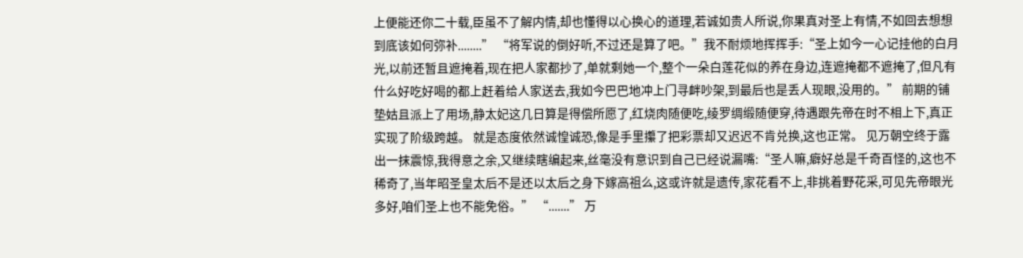上便能还你二十载,臣虽不了解内情,却也懂得以心换心的道理,若诚如贵人所说,你果真对圣上有情,不如回去想想到底该如何弥补........” “将军说的倒好听,不过还是算了吧。”我不耐烦地挥挥手:“圣上如今一心记挂他的白月光,以前还暂且遮掩着,现在把人家都抄了,单就剩她一个,整个一朵白莲花似的养在身边,连遮掩都不遮掩了,但凡有什么好吃好喝的都上赶着给人家送去,我如今巴巴地冲上门寻衅吵架,到最后也是丢人现眼,没用的。” 前期的铺垫姑且派上了用场,静太妃这几日算是得偿所愿了,红烧肉随便吃,绫罗绸缎随便穿,待遇跟先帝在时不相上下,真正实现了阶级跨越。 就是态度依然诚惶诚恐,像是手里攥了把彩票却又迟迟不肯兑换,这也正常。 见万朝空终于露出一抹震惊,我得意之余,又继续瞎编起来,丝毫没有意识到自己已经说漏嘴:“圣人嘛,癖好总是千奇百怪的,这也不稀奇了,当年昭圣皇太后不是还以太后之身下嫁高祖么,这或许就是遗传,家花看不上,非挑着野花采,可见先帝眼光多好,咱们圣上也不能免俗。” “.......” 万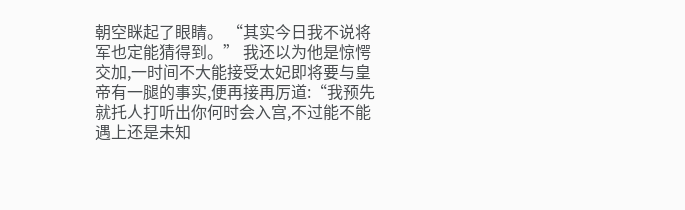朝空眯起了眼睛。 “其实今日我不说将军也定能猜得到。” 我还以为他是惊愕交加,一时间不大能接受太妃即将要与皇帝有一腿的事实,便再接再厉道:“我预先就托人打听出你何时会入宫,不过能不能遇上还是未知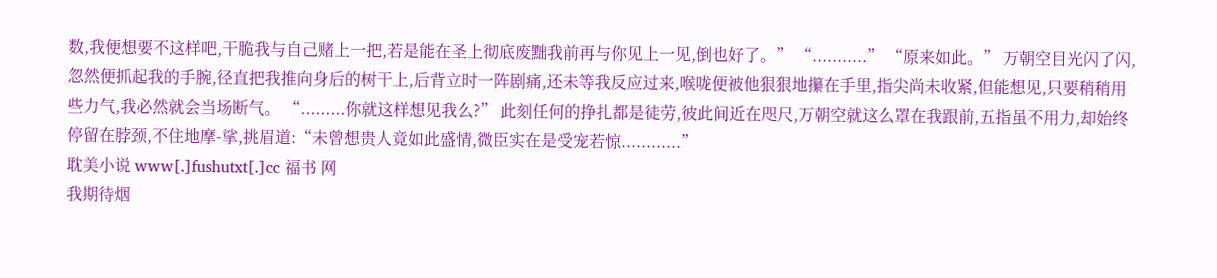数,我便想要不这样吧,干脆我与自己赌上一把,若是能在圣上彻底废黜我前再与你见上一见,倒也好了。” “...........” “原来如此。” 万朝空目光闪了闪,忽然便抓起我的手腕,径直把我推向身后的树干上,后背立时一阵剧痛,还未等我反应过来,喉咙便被他狠狠地攥在手里,指尖尚未收紧,但能想见,只要稍稍用些力气,我必然就会当场断气。 “.........你就这样想见我么?” 此刻任何的挣扎都是徒劳,彼此间近在咫尺,万朝空就这么罩在我跟前,五指虽不用力,却始终停留在脖颈,不住地摩-挲,挑眉道:“未曾想贵人竟如此盛情,微臣实在是受宠若惊............”
耽美小说 www[.]fushutxt[.]cc 福书 网
我期待烟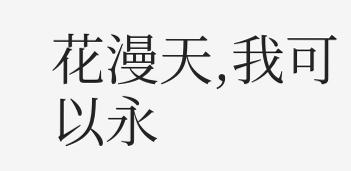花漫天,我可以永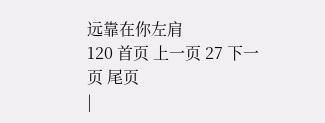远靠在你左肩
120 首页 上一页 27 下一页 尾页
|